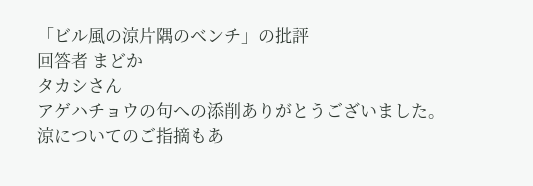「ビル風の涼片隅のベンチ」の批評
回答者 まどか
タカシさん
アゲハチョウの句への添削ありがとうございました。
涼についてのご指摘もあ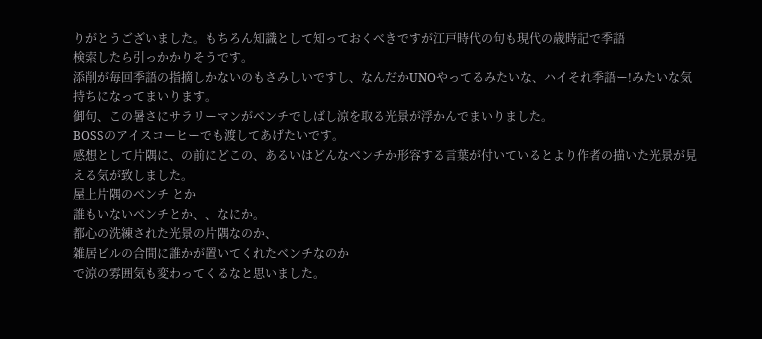りがとうございました。もちろん知識として知っておくべきですが江戸時代の句も現代の歳時記で季語
検索したら引っかかりそうです。
添削が毎回季語の指摘しかないのもさみしいですし、なんだかUNOやってるみたいな、ハイそれ季語ー!みたいな気持ちになってまいります。
御句、この暑さにサラリーマンがベンチでしばし涼を取る光景が浮かんでまいりました。
BOSSのアイスコーヒーでも渡してあげたいです。
感想として片隅に、の前にどこの、あるいはどんなベンチか形容する言葉が付いているとより作者の描いた光景が見える気が致しました。
屋上片隅のベンチ とか
誰もいないベンチとか、、なにか。
都心の洗練された光景の片隅なのか、
雑居ビルの合間に誰かが置いてくれたベンチなのか
で涼の雰囲気も変わってくるなと思いました。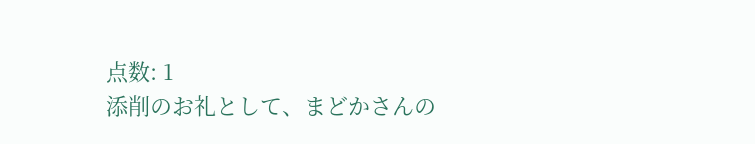点数: 1
添削のお礼として、まどかさんの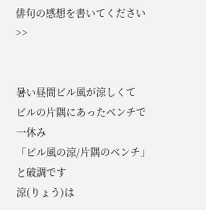俳句の感想を書いてください >>


暑い昼間ビル風が涼しくて
ビルの片隅にあったベンチで一休み
「ビル風の涼/片隅のベンチ」と破調です
涼(りょう)は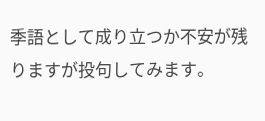季語として成り立つか不安が残りますが投句してみます。